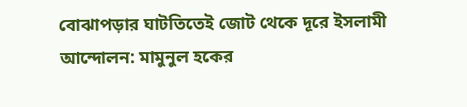বোঝাপড়ার ঘাটতিতেই জোট থেকে দূরে ইসলামী আন্দোলন: মামুনুল হকের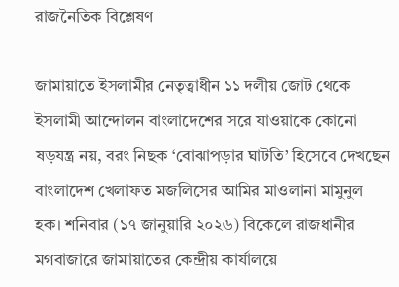রাজনৈতিক বিশ্লেষণ

জামায়াতে ইসলামীর নেতৃত্বাধীন ১১ দলীয় জোট থেকে ইসলামী আন্দোলন বাংলাদেশের সরে যাওয়াকে কোনো ষড়যন্ত্র নয়, বরং নিছক ‘বোঝাপড়ার ঘাটতি’ হিসেবে দেখছেন বাংলাদেশ খেলাফত মজলিসের আমির মাওলানা মামুনুল হক। শনিবার (১৭ জানুয়ারি ২০২৬) বিকেলে রাজধানীর মগবাজারে জামায়াতের কেন্দ্রীয় কার্যালয়ে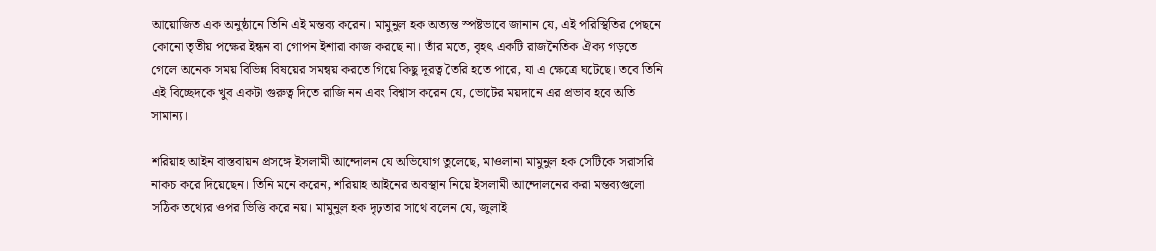আয়োজিত এক অনুষ্ঠানে তিনি এই মন্তব্য করেন। মামুনুল হক অত্যন্ত স্পষ্টভাবে জানান যে, এই পরিস্থিতির পেছনে কোনো তৃতীয় পক্ষের ইন্ধন বা গোপন ইশারা কাজ করছে না। তাঁর মতে, বৃহৎ একটি রাজনৈতিক ঐক্য গড়তে গেলে অনেক সময় বিভিন্ন বিষয়ের সমন্বয় করতে গিয়ে কিছু দূরত্ব তৈরি হতে পারে, যা এ ক্ষেত্রে ঘটেছে। তবে তিনি এই বিচ্ছেদকে খুব একটা গুরুত্ব দিতে রাজি নন এবং বিশ্বাস করেন যে, ভোটের ময়দানে এর প্রভাব হবে অতি সামান্য।

শরিয়াহ আইন বাস্তবায়ন প্রসঙ্গে ইসলামী আন্দোলন যে অভিযোগ তুলেছে, মাওলানা মামুনুল হক সেটিকে সরাসরি নাকচ করে দিয়েছেন। তিনি মনে করেন, শরিয়াহ আইনের অবস্থান নিয়ে ইসলামী আন্দোলনের করা মন্তব্যগুলো সঠিক তথ্যের ওপর ভিত্তি করে নয়। মামুনুল হক দৃঢ়তার সাথে বলেন যে, জুলাই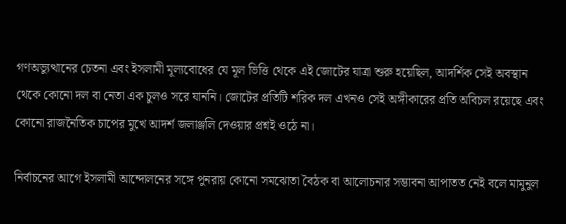গণঅভ্যুত্থানের চেতনা এবং ইসলামী মূল্যবোধের যে মূল ভিত্তি থেকে এই জোটের যাত্রা শুরু হয়েছিল, আদর্শিক সেই অবস্থান থেকে কোনো দল বা নেতা এক চুলও সরে যাননি। জোটের প্রতিটি শরিক দল এখনও সেই অঙ্গীকারের প্রতি অবিচল রয়েছে এবং কোনো রাজনৈতিক চাপের মুখে আদর্শ জলাঞ্জলি দেওয়ার প্রশ্নই ওঠে না।

নির্বাচনের আগে ইসলামী আন্দোলনের সঙ্গে পুনরায় কোনো সমঝোতা বৈঠক বা আলোচনার সম্ভাবনা আপাতত নেই বলে মামুনুল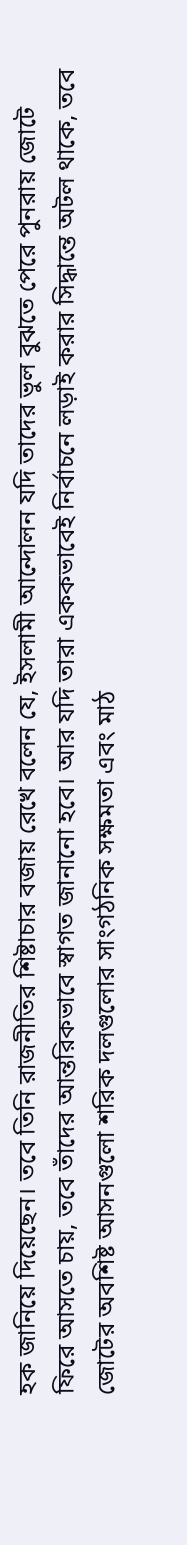হক জানিয়ে দিয়েছেন। তবে তিনি রাজনীতির শিষ্টাচার বজায় রেখে বলেন যে, ইসলামী আন্দোলন যদি তাদের ভুল বুঝতে পেরে পুনরায় জোটে ফিরে আসতে চায়, তবে তাঁদের আন্তরিকভাবে স্বাগত জানানো হবে। আর যদি তারা এককভাবেই নির্বাচনে লড়াই করার সিদ্ধান্তে অটল থাকে, তবে জোটের অবশিষ্ট আসনগুলো শরিক দলগুলোর সাংগঠনিক সক্ষমতা এবং মাঠ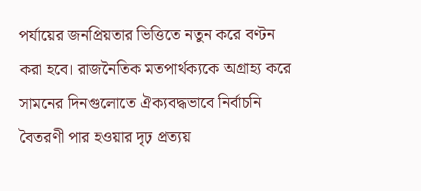পর্যায়ের জনপ্রিয়তার ভিত্তিতে নতুন করে বণ্টন করা হবে। রাজনৈতিক মতপার্থক্যকে অগ্রাহ্য করে সামনের দিনগুলোতে ঐক্যবদ্ধভাবে নির্বাচনি বৈতরণী পার হওয়ার দৃঢ় প্রত্যয়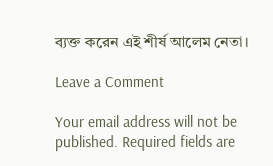ব্যক্ত করেন এই শীর্ষ আলেম নেতা।

Leave a Comment

Your email address will not be published. Required fields are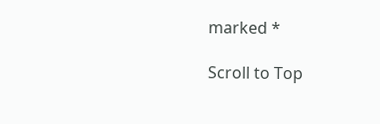marked *

Scroll to Top